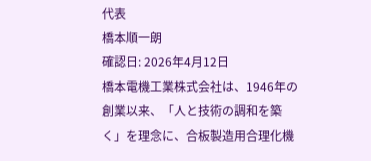代表
橋本順一朗
確認日: 2026年4月12日
橋本電機工業株式会社は、1946年の創業以来、「人と技術の調和を築く」を理念に、合板製造用合理化機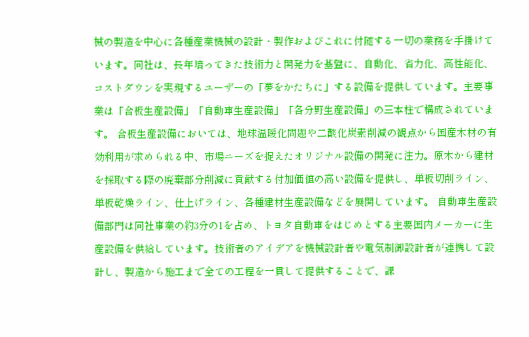械の製造を中心に各種産業機械の設計・製作およびこれに付随する一切の業務を手掛けています。同社は、長年培ってきた技術力と開発力を基盤に、自動化、省力化、高性能化、コストダウンを実現するユーザーの「夢をかたちに」する設備を提供しています。主要事業は「合板生産設備」「自動車生産設備」「各分野生産設備」の三本柱で構成されています。 合板生産設備においては、地球温暖化問題や二酸化炭素削減の観点から国産木材の有効利用が求められる中、市場ニーズを捉えたオリジナル設備の開発に注力。原木から建材を採取する際の廃棄部分削減に貢献する付加価値の高い設備を提供し、単板切削ライン、単板乾燥ライン、仕上げライン、各種建材生産設備などを展開しています。 自動車生産設備部門は同社事業の約3分の1を占め、トヨタ自動車をはじめとする主要国内メーカーに生産設備を供給しています。技術者のアイデアを機械設計者や電気制御設計者が連携して設計し、製造から施工まで全ての工程を一貫して提供することで、課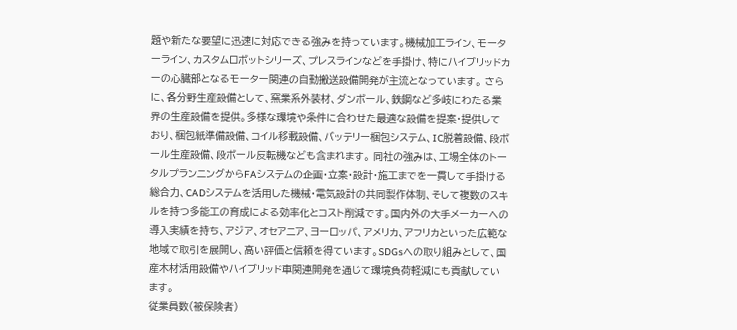題や新たな要望に迅速に対応できる強みを持っています。機械加工ライン、モーターライン、カスタムロボットシリーズ、プレスラインなどを手掛け、特にハイブリッドカーの心臓部となるモーター関連の自動搬送設備開発が主流となっています。 さらに、各分野生産設備として、窯業系外装材、ダンボール、鉄鋼など多岐にわたる業界の生産設備を提供。多様な環境や条件に合わせた最適な設備を提案・提供しており、梱包紙準備設備、コイル移載設備、バッテリー梱包システム、IC脱着設備、段ボール生産設備、段ボール反転機なども含まれます。 同社の強みは、工場全体のトータルプランニングからFAシステムの企画・立案・設計・施工までを一貫して手掛ける総合力、CADシステムを活用した機械・電気設計の共同製作体制、そして複数のスキルを持つ多能工の育成による効率化とコスト削減です。国内外の大手メーカーへの導入実績を持ち、アジア、オセアニア、ヨーロッパ、アメリカ、アフリカといった広範な地域で取引を展開し、高い評価と信頼を得ています。SDGsへの取り組みとして、国産木材活用設備やハイブリッド車関連開発を通じて環境負荷軽減にも貢献しています。
従業員数(被保険者)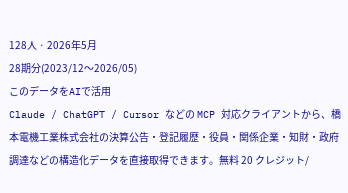128人 · 2026年5月
28期分(2023/12〜2026/05)
このデータをAIで活用
Claude / ChatGPT / Cursor などの MCP 対応クライアントから、橋本電機工業株式会社の決算公告・登記履歴・役員・関係企業・知財・政府調達などの構造化データを直接取得できます。無料 20 クレジット/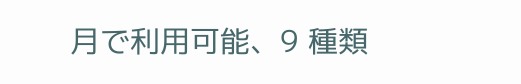月で利用可能、9 種類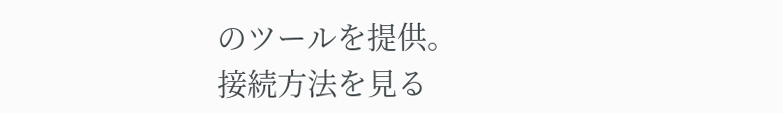のツールを提供。
接続方法を見る